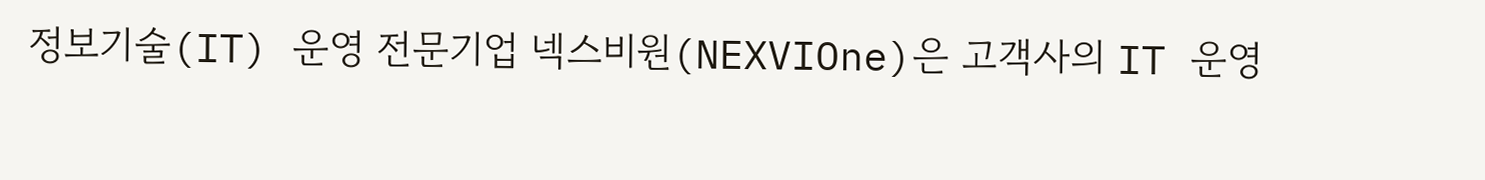정보기술(IT) 운영 전문기업 넥스비원(NEXVIOne)은 고객사의 IT 운영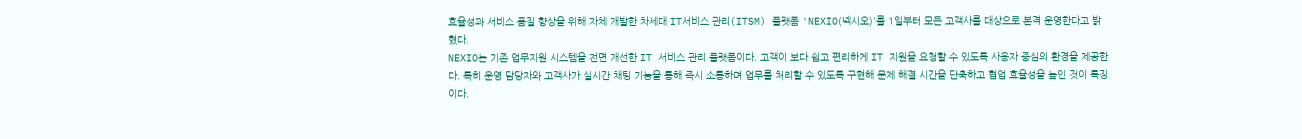효율성과 서비스 품질 향상을 위해 자체 개발한 차세대 IT서비스 관리(ITSM) 플랫폼 'NEXIO(넥시오)'를 1일부터 모든 고객사를 대상으로 본격 운영한다고 밝혔다.
NEXIO는 기존 업무지원 시스템을 전면 개선한 IT 서비스 관리 플랫폼이다. 고객이 보다 쉽고 편리하게 IT 지원을 요청할 수 있도록 사용자 중심의 환경을 제공한다. 특히 운영 담당자와 고객사가 실시간 채팅 기능을 통해 즉시 소통하며 업무를 처리할 수 있도록 구현해 문제 해결 시간을 단축하고 협업 효율성을 높인 것이 특징이다.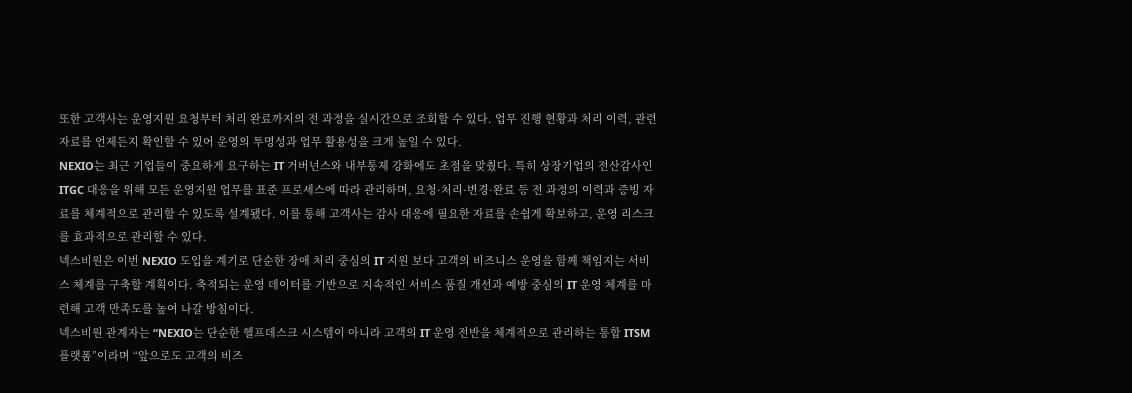또한 고객사는 운영지원 요청부터 처리 완료까지의 전 과정을 실시간으로 조회할 수 있다. 업무 진행 현황과 처리 이력, 관련 자료를 언제든지 확인할 수 있어 운영의 투명성과 업무 활용성을 크게 높일 수 있다.
NEXIO는 최근 기업들이 중요하게 요구하는 IT 거버넌스와 내부통제 강화에도 초점을 맞췄다. 특히 상장기업의 전산감사인 ITGC 대응을 위해 모든 운영지원 업무를 표준 프로세스에 따라 관리하며, 요청·처리·변경·완료 등 전 과정의 이력과 증빙 자료를 체계적으로 관리할 수 있도록 설계됐다. 이를 통해 고객사는 감사 대응에 필요한 자료를 손쉽게 확보하고, 운영 리스크를 효과적으로 관리할 수 있다.
넥스비원은 이번 NEXIO 도입을 계기로 단순한 장애 처리 중심의 IT 지원 보다 고객의 비즈니스 운영을 함께 책임지는 서비스 체계를 구축할 계획이다. 축적되는 운영 데이터를 기반으로 지속적인 서비스 품질 개선과 예방 중심의 IT 운영 체계를 마련해 고객 만족도를 높여 나갈 방침이다.
넥스비원 관계자는 “NEXIO는 단순한 헬프데스크 시스템이 아니라 고객의 IT 운영 전반을 체계적으로 관리하는 통합 ITSM 플랫폼”이라며 “앞으로도 고객의 비즈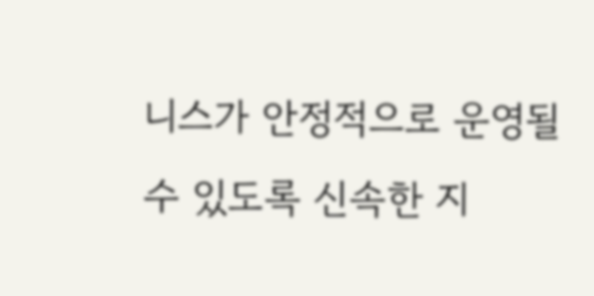니스가 안정적으로 운영될 수 있도록 신속한 지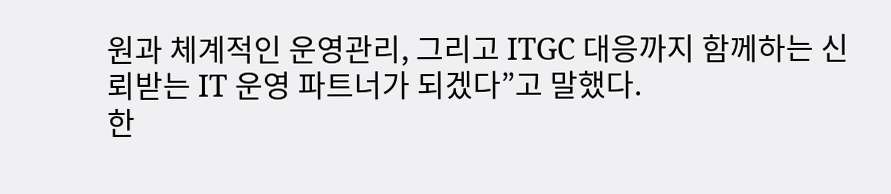원과 체계적인 운영관리, 그리고 ITGC 대응까지 함께하는 신뢰받는 IT 운영 파트너가 되겠다”고 말했다.
한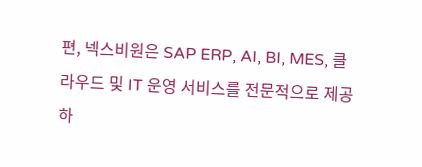편, 넥스비원은 SAP ERP, AI, BI, MES, 클라우드 및 IT 운영 서비스를 전문적으로 제공하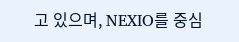고 있으며, NEXIO를 중심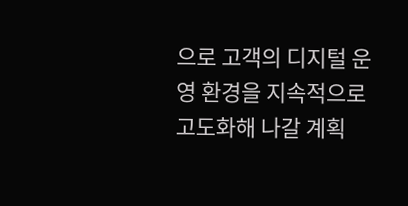으로 고객의 디지털 운영 환경을 지속적으로 고도화해 나갈 계획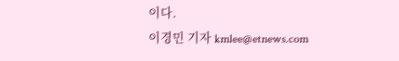이다.
이경민 기자 kmlee@etnews.com